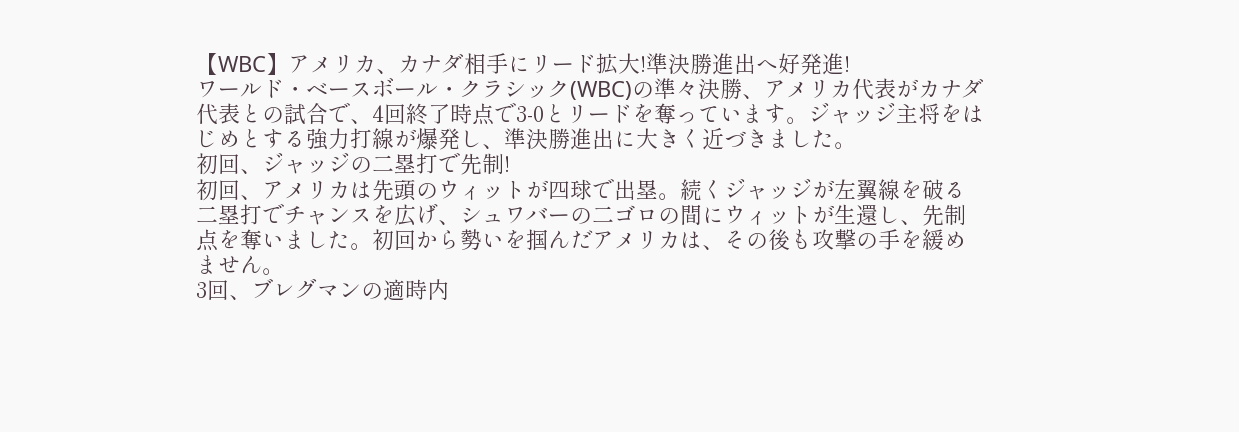【WBC】アメリカ、カナダ相手にリード拡大!準決勝進出へ好発進!
ワールド・ベースボール・クラシック(WBC)の準々決勝、アメリカ代表がカナダ代表との試合で、4回終了時点で3-0とリードを奪っています。ジャッジ主将をはじめとする強力打線が爆発し、準決勝進出に大きく近づきました。
初回、ジャッジの二塁打で先制!
初回、アメリカは先頭のウィットが四球で出塁。続くジャッジが左翼線を破る二塁打でチャンスを広げ、シュワバーの二ゴロの間にウィットが生還し、先制点を奪いました。初回から勢いを掴んだアメリカは、その後も攻撃の手を緩めません。
3回、ブレグマンの適時内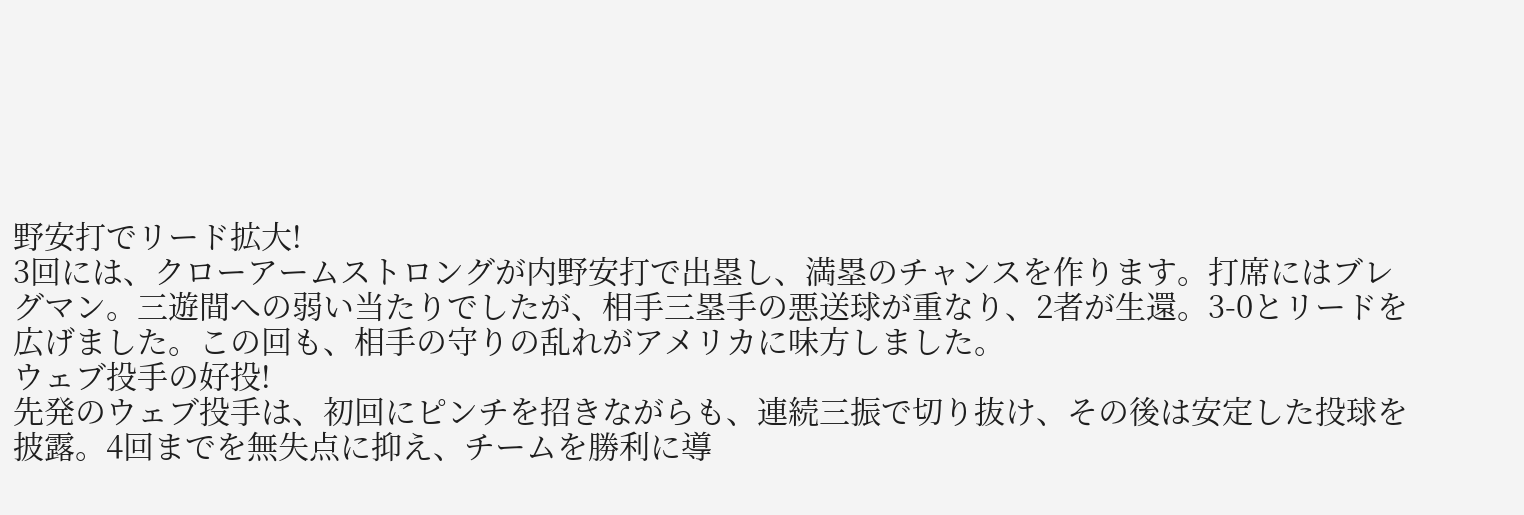野安打でリード拡大!
3回には、クローアームストロングが内野安打で出塁し、満塁のチャンスを作ります。打席にはブレグマン。三遊間への弱い当たりでしたが、相手三塁手の悪送球が重なり、2者が生還。3-0とリードを広げました。この回も、相手の守りの乱れがアメリカに味方しました。
ウェブ投手の好投!
先発のウェブ投手は、初回にピンチを招きながらも、連続三振で切り抜け、その後は安定した投球を披露。4回までを無失点に抑え、チームを勝利に導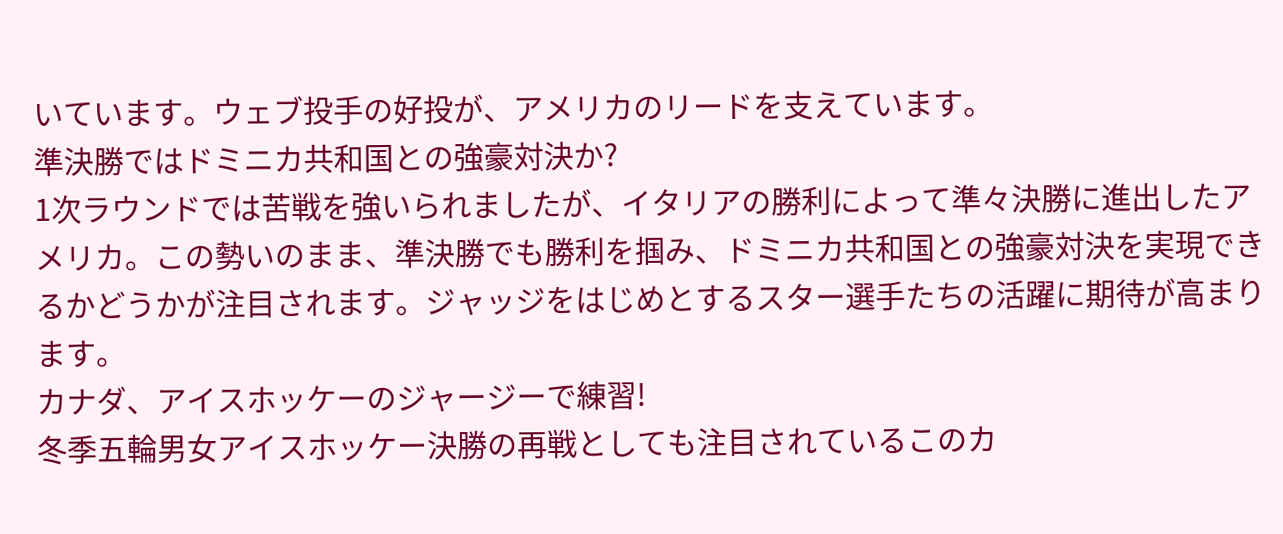いています。ウェブ投手の好投が、アメリカのリードを支えています。
準決勝ではドミニカ共和国との強豪対決か?
1次ラウンドでは苦戦を強いられましたが、イタリアの勝利によって準々決勝に進出したアメリカ。この勢いのまま、準決勝でも勝利を掴み、ドミニカ共和国との強豪対決を実現できるかどうかが注目されます。ジャッジをはじめとするスター選手たちの活躍に期待が高まります。
カナダ、アイスホッケーのジャージーで練習!
冬季五輪男女アイスホッケー決勝の再戦としても注目されているこのカ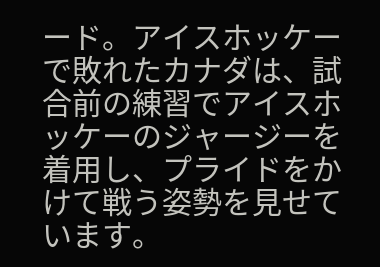ード。アイスホッケーで敗れたカナダは、試合前の練習でアイスホッケーのジャージーを着用し、プライドをかけて戦う姿勢を見せています。